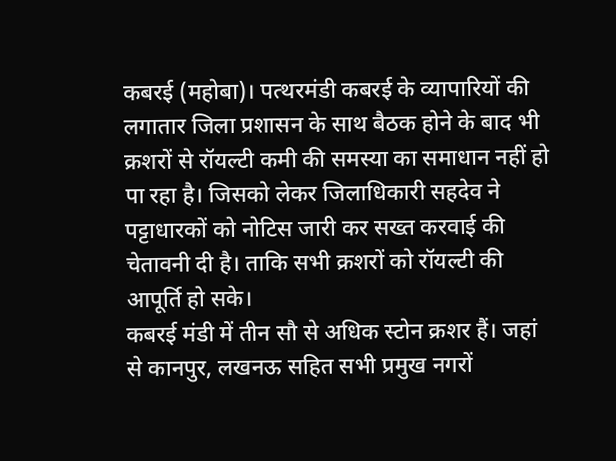कबरई (महोबा)। पत्थरमंडी कबरई के व्यापारियों की लगातार जिला प्रशासन के साथ बैठक होने के बाद भी क्रशरों से रॉयल्टी कमी की समस्या का समाधान नहीं हो पा रहा है। जिसको लेकर जिलाधिकारी सहदेव ने पट्टाधारकों को नोटिस जारी कर सख्त करवाई की चेतावनी दी है। ताकि सभी क्रशरों को रॉयल्टी की आपूर्ति हो सके।
कबरई मंडी में तीन सौ से अधिक स्टोन क्रशर हैं। जहां से कानपुर, लखनऊ सहित सभी प्रमुख नगरों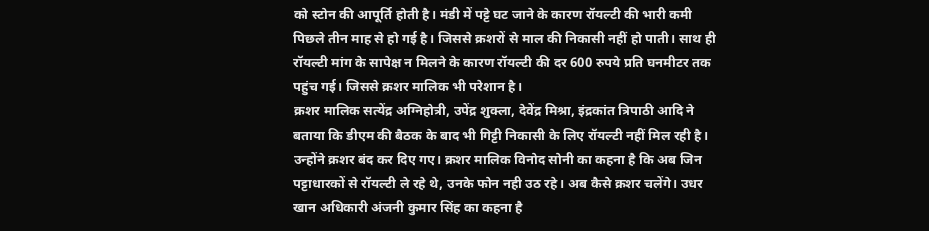को स्टोन की आपूर्ति होती है। मंडी में पट्टे घट जाने के कारण रॉयल्टी की भारी कमी पिछले तीन माह से हो गई है। जिससे क्रशरों से माल की निकासी नहीं हो पाती। साथ ही रॉयल्टी मांग के सापेक्ष न मिलने के कारण रॉयल्टी की दर 600 रुपये प्रति घनमीटर तक पहुंच गई। जिससे क्रशर मालिक भी परेशान है।
क्रशर मालिक सत्येंद्र अग्निहोत्री, उपेंद्र शुक्ला, देवेंद्र मिश्रा, इंद्रकांत त्रिपाठी आदि ने बताया कि डीएम की बैठक के बाद भी गिट्टी निकासी के लिए रॉयल्टी नहीं मिल रही है।
उन्होंने क्रशर बंद कर दिए गए। क्रशर मालिक विनोद सोनी का कहना है कि अब जिन पट्टाधारकों से रॉयल्टी ले रहे थे, उनके फोन नही उठ रहे। अब कैसे क्रशर चलेंगे। उधर खान अधिकारी अंजनी कुमार सिंह का कहना है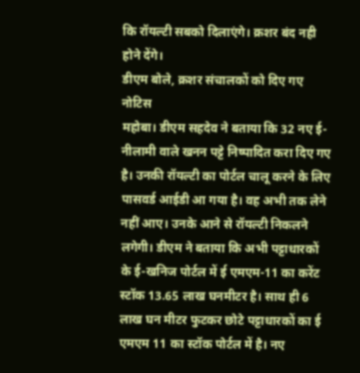कि रॉयल्टी सबको दिलाएंगे। क्रशर बंद नही होने देंगे।
डीएम बोले, क्रशर संचालकों को दिए गए नोटिस
महोबा। डीएम सहदेव ने बताया कि 32 नए ई-नीलामी वाले खनन पट्टे निष्पादित करा दिए गए है। उनकी रॉयल्टी का पोर्टल चालू करने के लिए पासवर्ड आईडी आ गया है। वह अभी तक लेने नहीं आए। उनके आने से रॉयल्टी निकलने लगेगी। डीएम ने बताया कि अभी पट्टाधारकों के ई-खनिज पोर्टल में ई एमएम-11 का करेंट स्टॉक 13.65 लाख घनमीटर है। साथ ही 6 लाख घन मीटर फुटकर छोटे पट्टाधारकों का ई एमएम 11 का स्टॉक पोर्टल में है। नए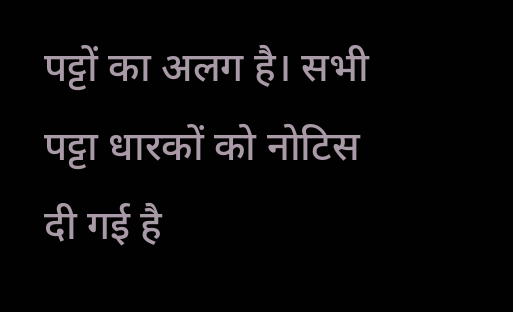पट्टों का अलग है। सभी पट्टा धारकों को नोटिस दी गई है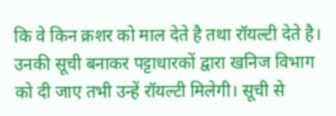कि वे किन क्रशर को माल देते है तथा रॉयल्टी देते है। उनकी सूची बनाकर पट्टाधारकों द्वारा खनिज विभाग को दी जाए तभी उन्हें रॉयल्टी मिलेगी। सूची से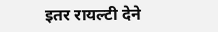इतर रायल्टी देने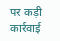पर कड़ी कार्रवाई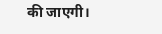की जाएगी।